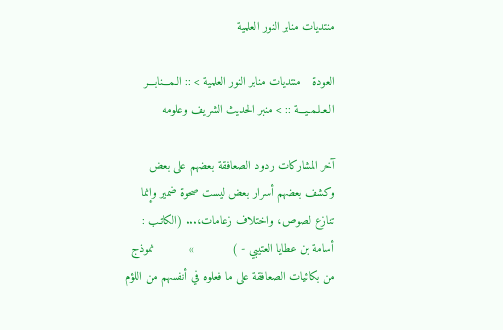منتديات منابر النور العلمية

العودة   منتديات منابر النور العلمية > :: الـمـــنابـــر الـعـلـمـيـــة :: > منبر الحديث الشريف وعلومه

آخر المشاركات ردود الصعافقة بعضهم على بعض وكشف بعضهم أسرار بعض ليست صحوة ضمير وإنما تنازع لصوص، واختلاف زعامات،... (الكاتـب : أسامة بن عطايا العتيبي - )           »          نموذج من بكائيات الصعافقة على ما فعلوه في أنفسهم من اللؤم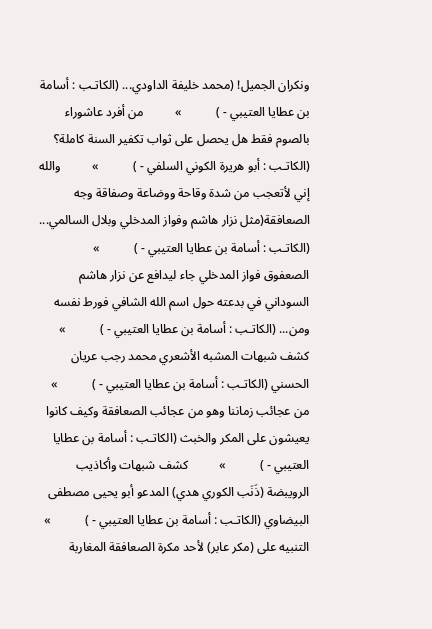ونكران الجميل! (محمد خليفة الداودي... (الكاتـب : أسامة بن عطايا العتيبي - )           »          من أفرد عاشوراء بالصوم فقط هل يحصل على ثواب تكفير السنة كاملة؟ (الكاتـب : أبو هريرة الكوني السلفي - )           »          والله إني لأتعجب من شدة وقاحة ووضاعة وصفاقة وجه الصعافقة(مثل نزار هاشم وفواز المدخلي وبلال السالمي... (الكاتـب : أسامة بن عطايا العتيبي - )           »          الصعفوق فواز المدخلي جاء ليدافع عن نزار هاشم السوداني في بدعته حول اسم الله الشافي فورط نفسه ومن... (الكاتـب : أسامة بن عطايا العتيبي - )           »          كشف شبهات المشبه الأشعري محمد رجب عريان الحسني (الكاتـب : أسامة بن عطايا العتيبي - )           »          من عجائب زماننا وهو من عجائب الصعافقة وكيف كانوا يعيشون على المكر والخبث (الكاتـب : أسامة بن عطايا العتيبي - )           »          كشف شبهات وأكاذيب الرويبضة (ذَنَب الكوري هدي) المدعو أبو يحيى مصطفى البيضاوي (الكاتـب : أسامة بن عطايا العتيبي - )           »          التنبيه على (مكر عابر) لأحد مكرة الصعافقة المغاربة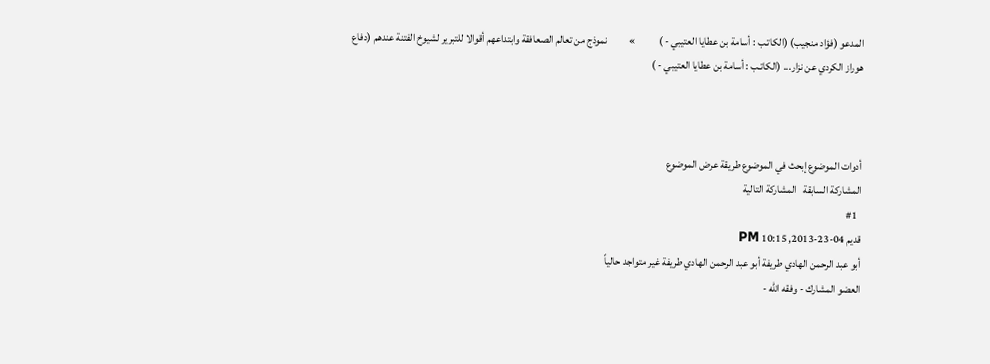المدعو (فؤاد منجيب) (الكاتـب : أسامة بن عطايا العتيبي - )           »          نموذج من تعالم الصعافقة وابتداعهم أقوالا للتبرير لشيوخ الفتنة عندهم (دفاع هوراز الكردي عن نزار... (الكاتـب : أسامة بن عطايا العتيبي - )



أدوات الموضوع إبحث في الموضوع طريقة عرض الموضوع
المشاركة السابقة   المشاركة التالية
  #1
قديم 04-23-2013, 10:15 PM
أبو عبد الرحمن الهادي طريفة أبو عبد الرحمن الهادي طريفة غير متواجد حالياً
العضو المشارك - وفقه الله -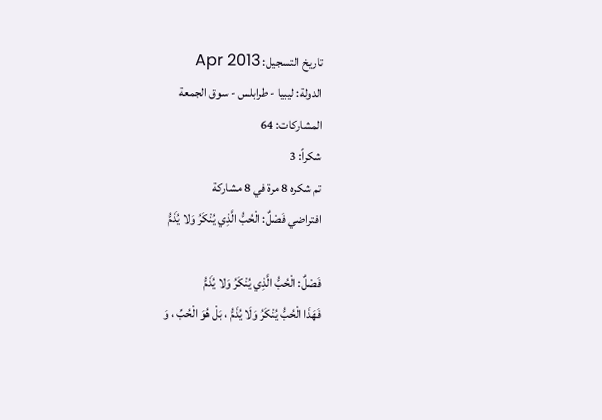تاريخ التسجيل: Apr 2013
الدولة: ليبيا - طرابلس - سوق الجمعة
المشاركات: 64
شكراً: 3
تم شكره 8 مرة في 8 مشاركة
افتراضي فَصْلٌ: الْحُبُّ الَّذِي يُنْكَرُ وَلا يُذَمُّ

فَصْلٌ: الْحُبُّ الَّذِي يُنْكَرُ وَلا يُذَمُّ
فَهَذَا الْحُبُّ يُنْكَرُ وَلَا يُذَمُّ ، بَلْ هُوَ الْحُبِّ ، وَ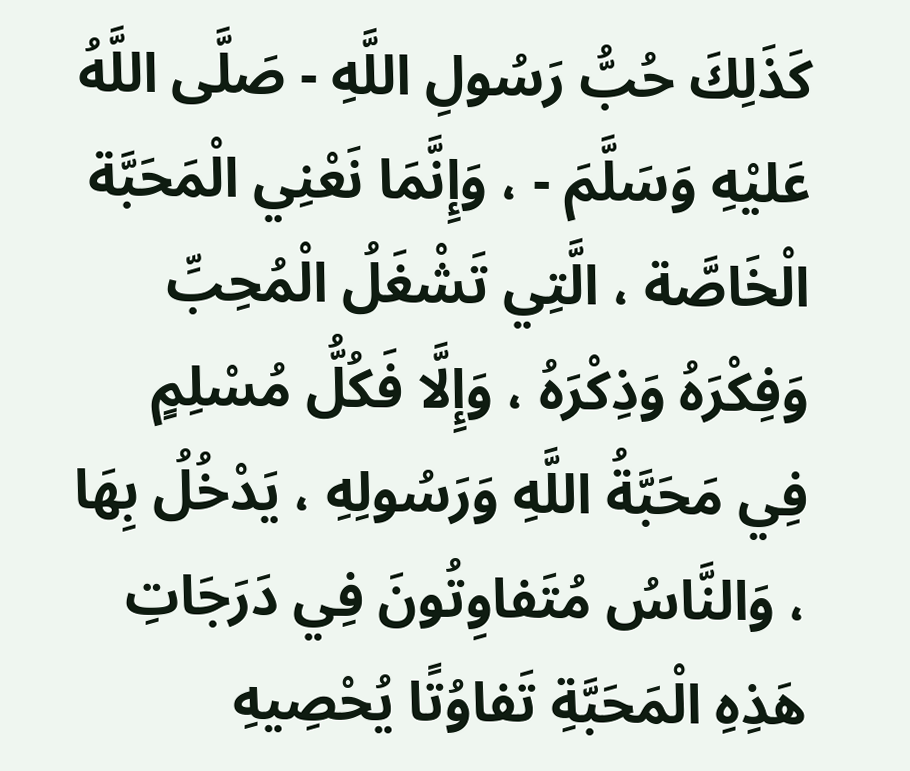كَذَلِكَ حُبُّ رَسُولِ اللَّهِ - صَلَّى اللَّهُ عَليْهِ وَسَلَّمَ - ، وَإِنَّمَا نَعْنِي الْمَحَبَّة الْخَاصَّة ، الَّتِي تَشْغَلُ الْمُحِبِّ وَفِكْرَهُ وَذِكْرَهُ ، وَإِلَّا فَكُلُّ مُسْلِمٍ فِي مَحَبَّةُ اللَّهِ وَرَسُولِهِ ، يَدْخُلُ بِهَا ، وَالنَّاسُ مُتَفاوِتُونَ فِي دَرَجَاتِ هَذِهِ الْمَحَبَّةِ تَفاوُتًا يُحْصِيهِ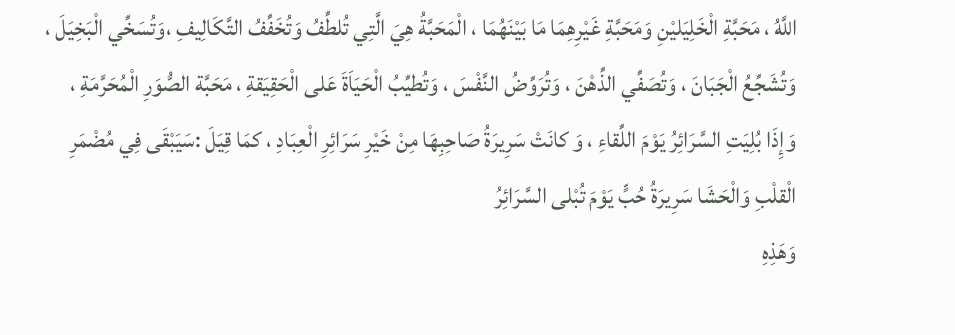اللَّهُ ، مَحَبَّةِ الْخَلِيَليْنِ وَمَحَبَّةِ غَيْرِهِمَا مَا بَيْنَهُمَا ، الْمَحَبَّةُ هِيَ الَّتِي تُلطِّفُ وَتُخَفِّفُ التَّكَالِيفِ ،وَتُسَخِّي الْبَخِيَلَ ، وَتُشَجِّعُ الْجَبَانَ ، وَتُصَفِّي الذِّهْنَ ، وَتُرَوِّضُ النَّفْسَ ، وَتُطيِّبُ الْحَيَاَةَ عَلى الْحَقِيَقةِ ، مَحَبَّة الصُّوَرِ الْمُحَرَّمَةِ ، وَإِذَا بُلِيَتِ السَّرَائِرُ يَوْمَ اللِّقاءِ ، وَ كانَتْ سَرِيرَةُ صَاحِبِهَا مِنْ خَيْرِ سَرَائِرِ الْعِبَادِ ، كمَا قِيَلَ :سَيَبْقَى فِي مُضْمَرِ الْقلْبِ وَالْحَشَا سَرِيرَةُ حُبٍّ يَوْمَ تُبْلى السَّرَائِرُ
وَهَذِهِ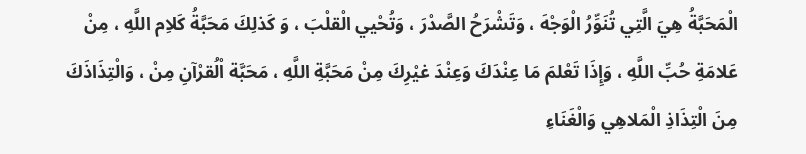الْمَحَبَّةُ هِيَ الَّتِي تُنَوِّرُ الْوَجْهَ ، وَتَشْرَحُ الصَّدْرَ ، وَتُحْيي الْقلْبَ ، وَ كَذلِكَ مَحَبَّةُ كَلاِم اللَّهِ ، مِنْ عَلامَةِ حُبِّ اللَّهِ ، وَإِذَا تَعْلمَ مَا عِنْدَكَ وَعِنْدَ غيْرِكَ مِنْ مَحَبَّةِ اللَّهِ ، مَحَبَّة اْلُقرْآنِ مِنْ ، وَالْتِذَاذَكَ مِنَ الْتِذَاذِ الْمَلاهِي وَالْغَنَاءِ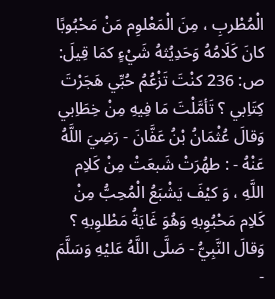الْمُطْربِ ، مِنَ الْمَعْلوِم مَنْ مَحْبُوبًا كانَ كَلَامُهُ وَحَدِيُثهُ شَيْءٍ كمَا قِيلَ: ص: 236 كنْتَ تَزْعُمُ حُبِّي هَجَرْتَ كِتَاِبي ؟ تَأمَّلْتَ مَا فِيهِ مِنْ خِطَاِبي
وَقالَ عُثْمَانُ بْنُ عَفَّانَ - رَضِيَ اللَّهُ عَنْهُ - : طهُرَتْ شَبعَتْ مِنْ كَلاِم اللَّهِ ، وَ كيْفَ يَشْبَعُ الْمُحِبُّ مِنْ كَلاِم مَحْبُوِبهِ وَهُوَ غَايَةُ مَطْلوِبهِ ؟ وَقالَ النَّبِيُّ - صَلَّى اللَّهُ عَليْهِ وَسَلَّمَ -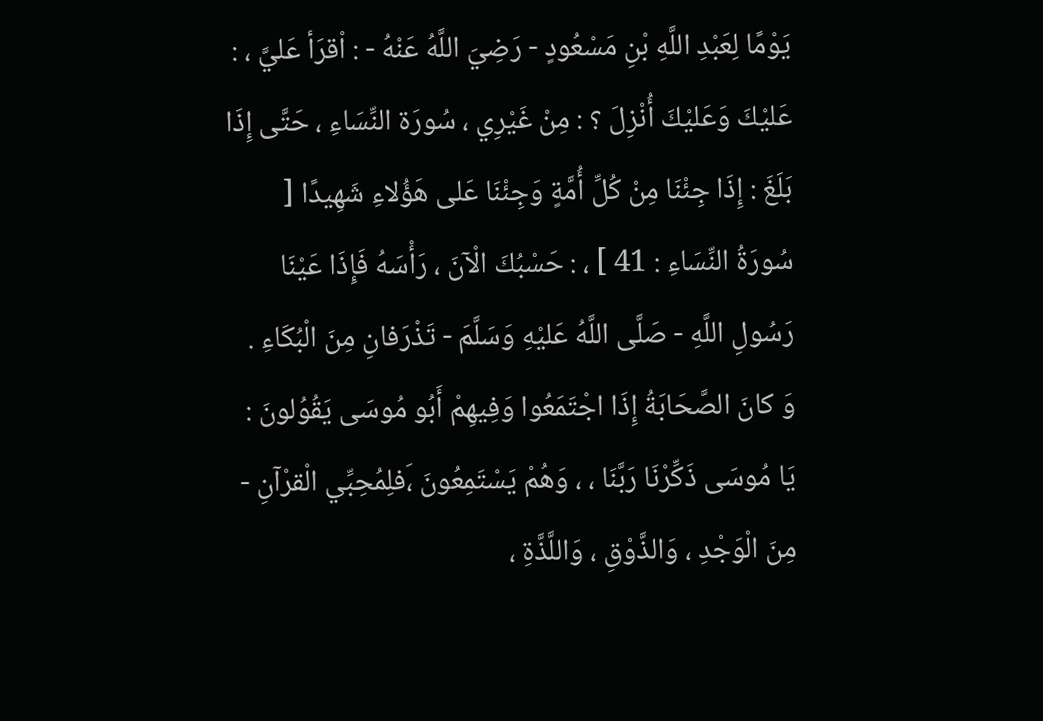يَوْمًا لِعَبْدِ اللَّهِ بْنِ مَسْعُودٍ - رَضِيَ اللَّهُ عَنْهُ - : اْقرَأ عَليَّ ، : عَليْكَ وَعَليْكَ أُنْزِلَ ؟ : مِنْ غَيْرِي ، سُورَة النِّسَاءِ ، حَتَّى إِذَا بَلَغَ : إِذَا جِئْنَا مِنْ كُلِّ أُمَّةٍ وَجِئْنَا عَلى هَؤُلاءِ شَهِيدًا [ سُورَةُ النِّسَاءِ : 41 ] ، : حَسْبُكَ الْآنَ ، رَأْسَهُ فَإِذَا عَيْنَا رَسُولِ اللَّهِ - صَلَّى اللَّهُ عَليْهِ وَسَلَّمَ - تَذْرَفانِ مِنَ الْبُكَاءِ .
وَ كانَ الصَّحَابَةُ إِذَا اجْتَمَعُوا وَفِيهِمْ أَبُو مُوسَى يَقُوُلونَ : يَا مُوسَى ذَكِّرْنَا رَبَّنَا ، ، وَهُمْ يَسْتَمِعُونَ ،َفلِمُحِبِّي الْقرْآنِ - مِنَ الْوَجْدِ ، وَالذَّوْقِ ، وَاللَّذَّةِ ،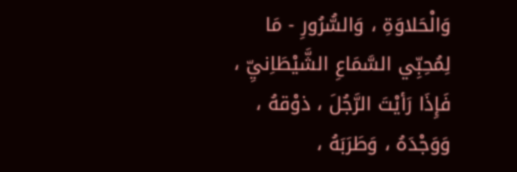وَالْحَلاوَةِ ، وَالسُّرُورِ - مَا لِمُحِبِّي السَّمَاعِ الشَّيْطَاِنيِّ ، فَإِذَا رَأيْتَ الرَّجُلَ ، ذوْقهُ ، وَوَجْدَهُ ، وَطَرَبَهُ ،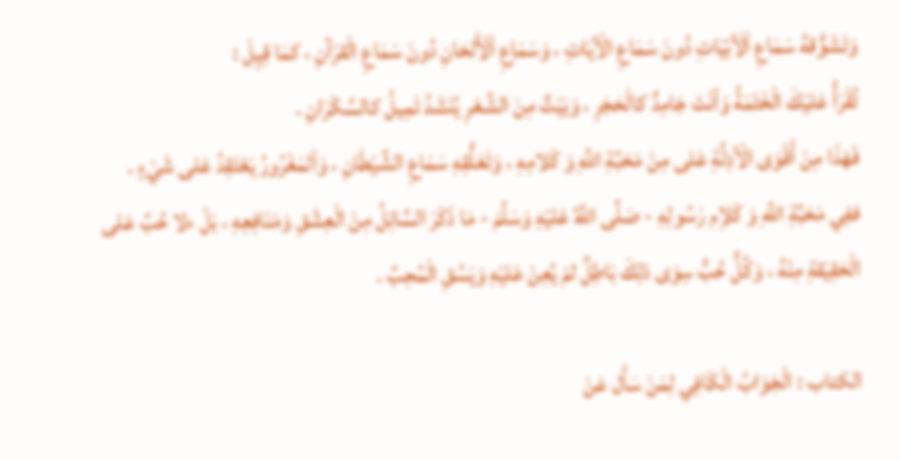وَتَشَوُّقهُ سَمَاعِ اْلَأبْيَاتِ دُونَ سَمَاعِ الْآيَاتِ ، وَسَمَاِعِ اْلَأْلحَانِ دُونَ سَمَاعِ الْقرْآنِ ، كمَا قِيِلَ :
تُقْرَأُ عَليْكَ الْخَتْمَةُ وَأنْتَ جَامِدٌ كالْحَجَرِ ، وَبَيْتٌ مِنَ الشِّعْرِ يُنْشَدُ تَمِيلُ كالسَّكْرَانِ .
فَهَذَا مِنْ أَقْوَى الْأدِلَّةِ عَلى مِنْ مَحَبَّةِ اللَّهِ وَ كَلامِهِ ، وَتَعَلُّقِهِ سَمَاعِ الشَّيْطَانِ ، وَاْلمَغْرُورُ يَعْتَقِدُ عَلى شَيْءٍ .
ففِي مَحَبَّةِ اللَّهِ وَ كَلاِم رَسُولِهِ - صَلَّى اللَّهُ عَليْهِ وَسَلَّمَ - مَا ذَكَرَ السَّائِلُ مِنْ الْعِشْقِ وَمَنَافِعِهِ ، بَلْ ءلا حُبَّ عَلى الْحَقِيَقةِ مِنْهُ ، وَكُلُّ حُبٍّ سِوَى ذلِكَ بَاطِلٌ لمْ يُعِنْ عَليْهِ وَيَسُقِ الْمُحِبَّ .

الكتاب : الْجَوَابُ الْكَافِي لِمَنْ سَأَل عَنْ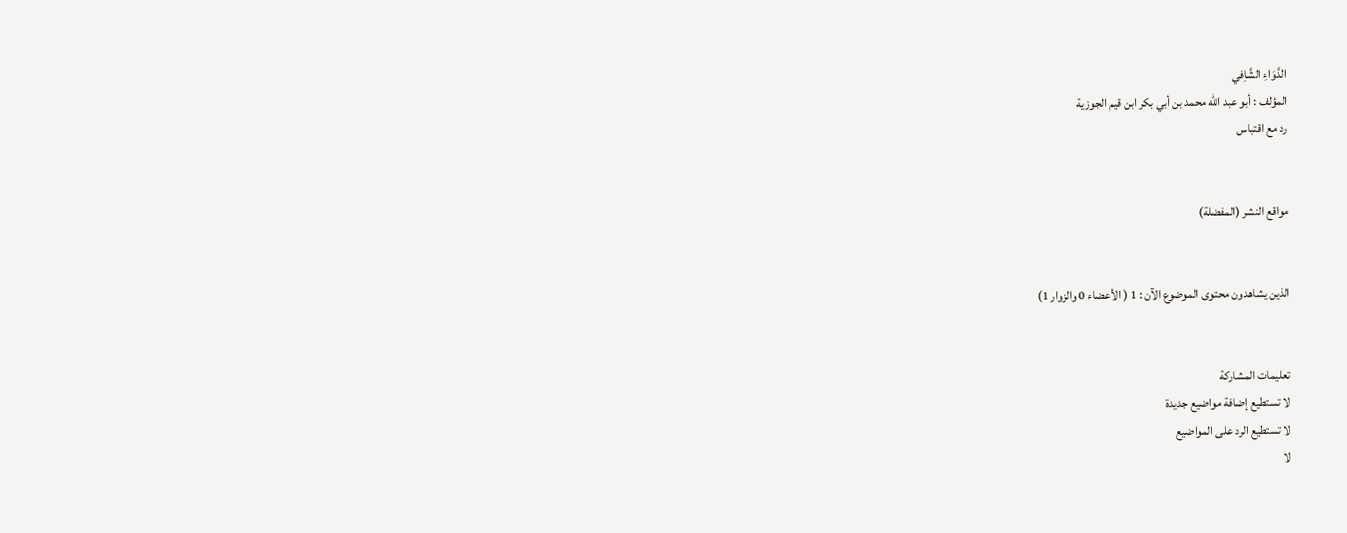الدَّوَاءِ الشَّاِفي
المؤلف : أبو عبد الله محمد بن أبي بكر ابن قيم الجوزية
رد مع اقتباس


مواقع النشر (المفضلة)


الذين يشاهدون محتوى الموضوع الآن : 1 ( الأعضاء 0 والزوار 1)


تعليمات المشاركة
لا تستطيع إضافة مواضيع جديدة
لا تستطيع الرد على المواضيع
لا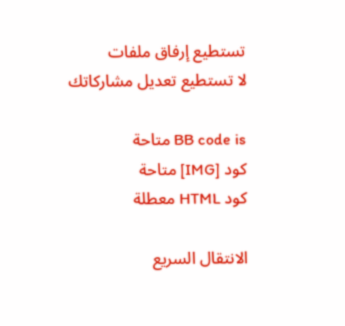تستطيع إرفاق ملفات
لا تستطيع تعديل مشاركاتك

BB code is متاحة
كود [IMG] متاحة
كود HTML معطلة

الانتقال السريع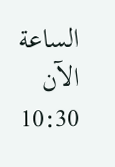الساعة الآن 10:30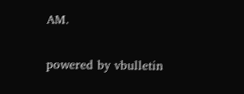AM.


powered by vbulletin